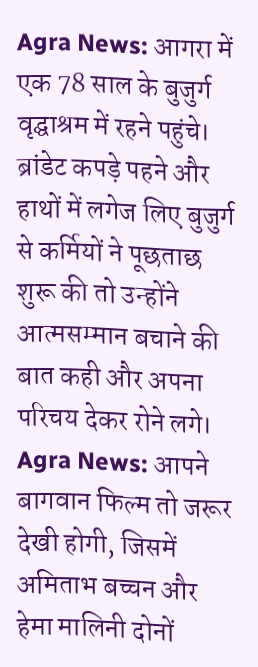Agra News: आगरा में एक 78 साल के बुजुर्ग वृद्घाश्रम में रहने पहुंचे। ब्रांडेट कपड़े पहने और हाथों में लगेज लिए बुजुर्ग से कर्मियों ने पूछताछ शुरू की तो उन्होंने आत्मसम्मान बचाने की बात कही और अपना परिचय देकर रोने लगे।
Agra News: आपने बागवान फिल्म तो जरूर देखी होगी, जिसमें अमिताभ बच्चन और हेमा मालिनी दोनों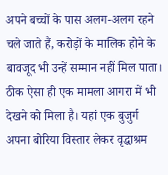अपने बच्चों के पास अलग-अलग रहने चले जाते हैं, करोड़ों के मालिक होने के बावजूद भी उन्हें सम्मान नहीं मिल पाता। ठीक ऐसा ही एक मामला आगरा में भी देखने को मिला है। यहां एक बुजुर्ग अपना बोरिया विस्तार लेकर वृद्धाश्रम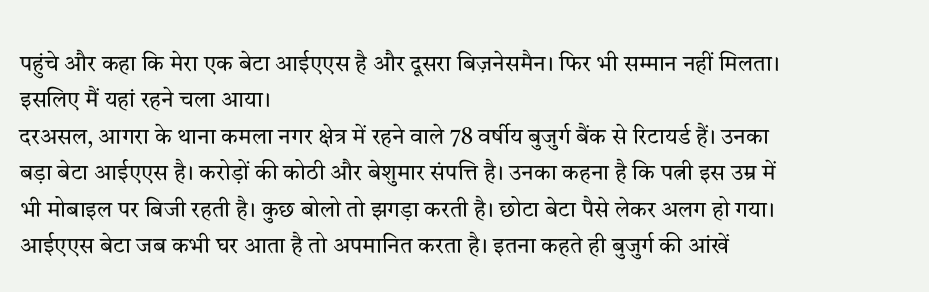पहुंचे और कहा कि मेरा एक बेटा आईएएस है और दूसरा बिज़नेसमैन। फिर भी सम्मान नहीं मिलता। इसलिए मैं यहां रहने चला आया।
दरअसल, आगरा के थाना कमला नगर क्षेत्र में रहने वाले 78 वर्षीय बुजुर्ग बैंक से रिटायर्ड हैं। उनका बड़ा बेटा आईएएस है। करोड़ों की कोठी और बेशुमार संपत्ति है। उनका कहना है कि पत्नी इस उम्र में भी मोबाइल पर बिजी रहती है। कुछ बोलो तो झगड़ा करती है। छोटा बेटा पैसे लेकर अलग हो गया।
आईएएस बेटा जब कभी घर आता है तो अपमानित करता है। इतना कहते ही बुजुर्ग की आंखें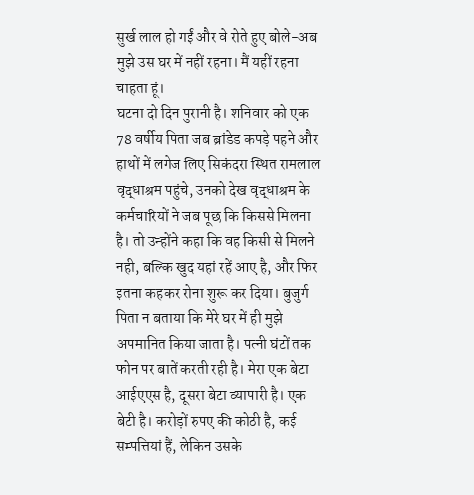सुर्ख लाल हो गईं और वे रोते हुए बोले-अब मुझे उस घर में नहीं रहना। मैं यहीं रहना चाहता हूं।
घटना दो दिन पुरानी है। शनिवार को एक 78 वर्षीय पिता जब ब्रांडेड कपड़े पहने और हाथों में लगेज लिए सिकंदरा स्थित रामलाल वृद्धाश्रम पहुंचे, उनको देख वृद्धाश्रम के कर्मचारियों ने जब पूछ कि किससे मिलना है। तो उन्होंने कहा कि वह किसी से मिलने नही, बल्कि खुद यहां रहें आए है, और फिर इतना कहकर रोना शुरू कर दिया। बुजुर्ग पिता न बताया कि मेरे घर में ही मुझे अपमानित किया जाता है। पत्नी घंटों तक फोन पर बातें करती रही है। मेरा एक बेटा आईएएस है, दूसरा बेटा व्यापारी है। एक बेटी है। करोड़ों रुपए की कोठी है, कई सम्पत्तियां हैं, लेकिन उसके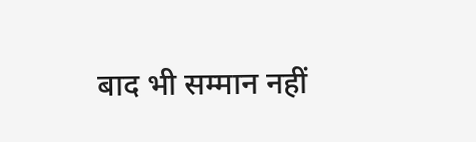बाद भी सम्मान नहीं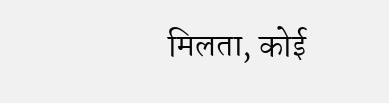मिलता, कोई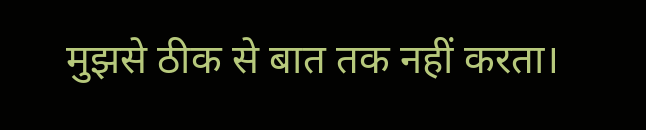मुझसे ठीक से बात तक नहीं करता।